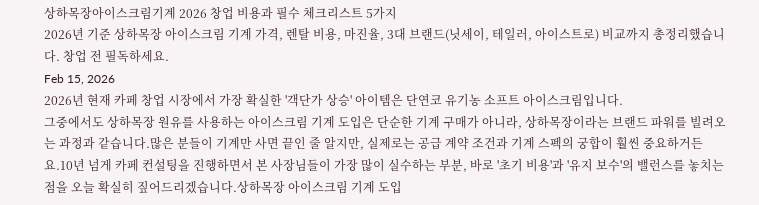상하목장아이스크림기계 2026 창업 비용과 필수 체크리스트 5가지
2026년 기준 상하목장 아이스크림 기계 가격, 렌탈 비용, 마진율, 3대 브랜드(닛세이, 테일러, 아이스트로) 비교까지 총정리했습니다. 창업 전 필독하세요.
Feb 15, 2026
2026년 현재 카페 창업 시장에서 가장 확실한 '객단가 상승' 아이템은 단연코 유기농 소프트 아이스크림입니다.
그중에서도 상하목장 원유를 사용하는 아이스크림 기계 도입은 단순한 기계 구매가 아니라, 상하목장이라는 브랜드 파워를 빌려오는 과정과 같습니다.많은 분들이 기계만 사면 끝인 줄 알지만, 실제로는 공급 계약 조건과 기계 스펙의 궁합이 훨씬 중요하거든요.10년 넘게 카페 컨설팅을 진행하면서 본 사장님들이 가장 많이 실수하는 부분, 바로 '초기 비용'과 '유지 보수'의 밸런스를 놓치는 점을 오늘 확실히 짚어드리겠습니다.상하목장 아이스크림 기계 도입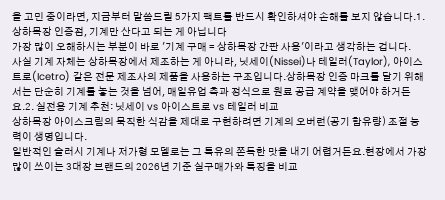을 고민 중이라면, 지금부터 말씀드릴 5가지 팩트를 반드시 확인하셔야 손해를 보지 않습니다.1. 상하목장 인증점, 기계만 산다고 되는 게 아닙니다
가장 많이 오해하시는 부분이 바로 '기계 구매 = 상하목장 간판 사용'이라고 생각하는 겁니다.
사실 기계 자체는 상하목장에서 제조하는 게 아니라, 닛세이(Nissei)나 테일러(Taylor), 아이스트로(Icetro) 같은 전문 제조사의 제품을 사용하는 구조입니다.상하목장 인증 마크를 달기 위해서는 단순히 기계를 놓는 것을 넘어, 매일유업 측과 정식으로 원료 공급 계약을 맺어야 하거든요.2. 실전용 기계 추천: 닛세이 vs 아이스트로 vs 테일러 비교
상하목장 아이스크림의 묵직한 식감을 제대로 구현하려면 기계의 오버런(공기 함유량) 조절 능력이 생명입니다.
일반적인 슬러시 기계나 저가형 모델로는 그 특유의 쫀득한 맛을 내기 어렵거든요.현장에서 가장 많이 쓰이는 3대장 브랜드의 2026년 기준 실구매가와 특징을 비교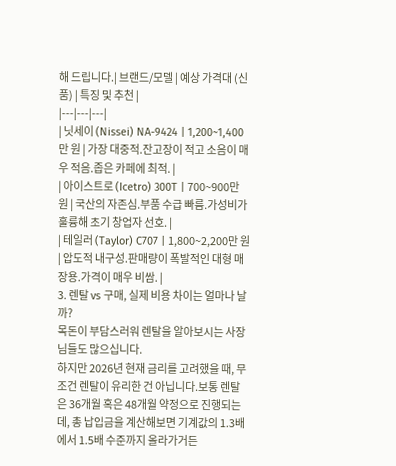해 드립니다.| 브랜드/모델 | 예상 가격대 (신품) | 특징 및 추천 |
|---|---|---|
| 닛세이 (Nissei) NA-9424 | 1,200~1,400만 원 | 가장 대중적.잔고장이 적고 소음이 매우 적음.좁은 카페에 최적. |
| 아이스트로 (Icetro) 300T | 700~900만 원 | 국산의 자존심.부품 수급 빠름.가성비가 훌륭해 초기 창업자 선호. |
| 테일러 (Taylor) C707 | 1,800~2,200만 원 | 압도적 내구성.판매량이 폭발적인 대형 매장용.가격이 매우 비쌈. |
3. 렌탈 vs 구매, 실제 비용 차이는 얼마나 날까?
목돈이 부담스러워 렌탈을 알아보시는 사장님들도 많으십니다.
하지만 2026년 현재 금리를 고려했을 때, 무조건 렌탈이 유리한 건 아닙니다.보통 렌탈은 36개월 혹은 48개월 약정으로 진행되는데, 총 납입금을 계산해보면 기계값의 1.3배에서 1.5배 수준까지 올라가거든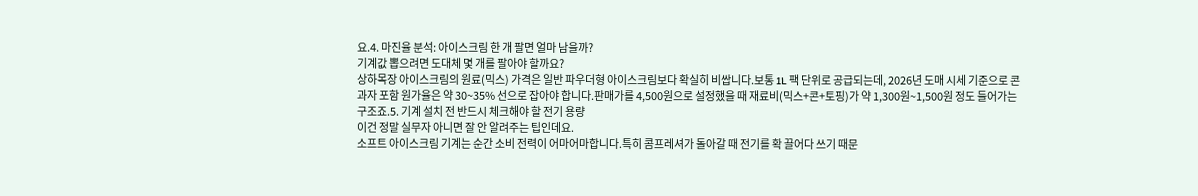요.4. 마진율 분석: 아이스크림 한 개 팔면 얼마 남을까?
기계값 뽑으려면 도대체 몇 개를 팔아야 할까요?
상하목장 아이스크림의 원료(믹스) 가격은 일반 파우더형 아이스크림보다 확실히 비쌉니다.보통 1L 팩 단위로 공급되는데, 2026년 도매 시세 기준으로 콘 과자 포함 원가율은 약 30~35% 선으로 잡아야 합니다.판매가를 4,500원으로 설정했을 때 재료비(믹스+콘+토핑)가 약 1,300원~1,500원 정도 들어가는 구조죠.5. 기계 설치 전 반드시 체크해야 할 전기 용량
이건 정말 실무자 아니면 잘 안 알려주는 팁인데요.
소프트 아이스크림 기계는 순간 소비 전력이 어마어마합니다.특히 콤프레셔가 돌아갈 때 전기를 확 끌어다 쓰기 때문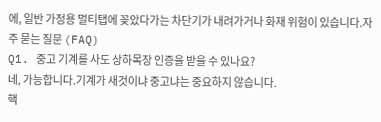에, 일반 가정용 멀티탭에 꽂았다가는 차단기가 내려가거나 화재 위험이 있습니다.자주 묻는 질문 (FAQ)
Q1. 중고 기계를 사도 상하목장 인증을 받을 수 있나요?
네, 가능합니다.기계가 새것이냐 중고냐는 중요하지 않습니다.
핵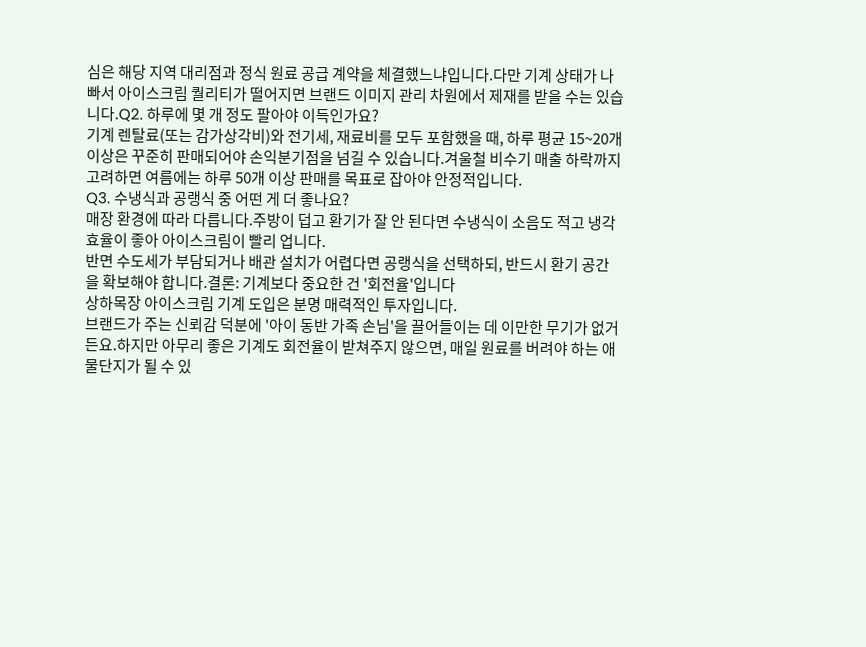심은 해당 지역 대리점과 정식 원료 공급 계약을 체결했느냐입니다.다만 기계 상태가 나빠서 아이스크림 퀄리티가 떨어지면 브랜드 이미지 관리 차원에서 제재를 받을 수는 있습니다.Q2. 하루에 몇 개 정도 팔아야 이득인가요?
기계 렌탈료(또는 감가상각비)와 전기세, 재료비를 모두 포함했을 때, 하루 평균 15~20개 이상은 꾸준히 판매되어야 손익분기점을 넘길 수 있습니다.겨울철 비수기 매출 하락까지 고려하면 여름에는 하루 50개 이상 판매를 목표로 잡아야 안정적입니다.
Q3. 수냉식과 공랭식 중 어떤 게 더 좋나요?
매장 환경에 따라 다릅니다.주방이 덥고 환기가 잘 안 된다면 수냉식이 소음도 적고 냉각 효율이 좋아 아이스크림이 빨리 업니다.
반면 수도세가 부담되거나 배관 설치가 어렵다면 공랭식을 선택하되, 반드시 환기 공간을 확보해야 합니다.결론: 기계보다 중요한 건 '회전율'입니다
상하목장 아이스크림 기계 도입은 분명 매력적인 투자입니다.
브랜드가 주는 신뢰감 덕분에 '아이 동반 가족 손님'을 끌어들이는 데 이만한 무기가 없거든요.하지만 아무리 좋은 기계도 회전율이 받쳐주지 않으면, 매일 원료를 버려야 하는 애물단지가 될 수 있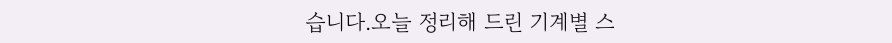습니다.오늘 정리해 드린 기계별 스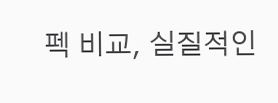펙 비교, 실질적인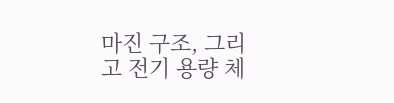마진 구조, 그리고 전기 용량 체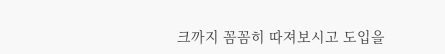크까지 꼼꼼히 따져보시고 도입을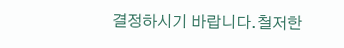결정하시기 바랍니다.철저한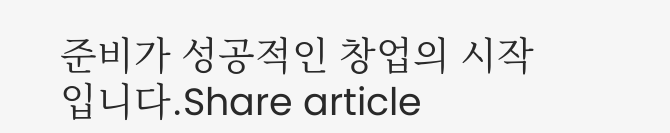준비가 성공적인 창업의 시작입니다.Share article